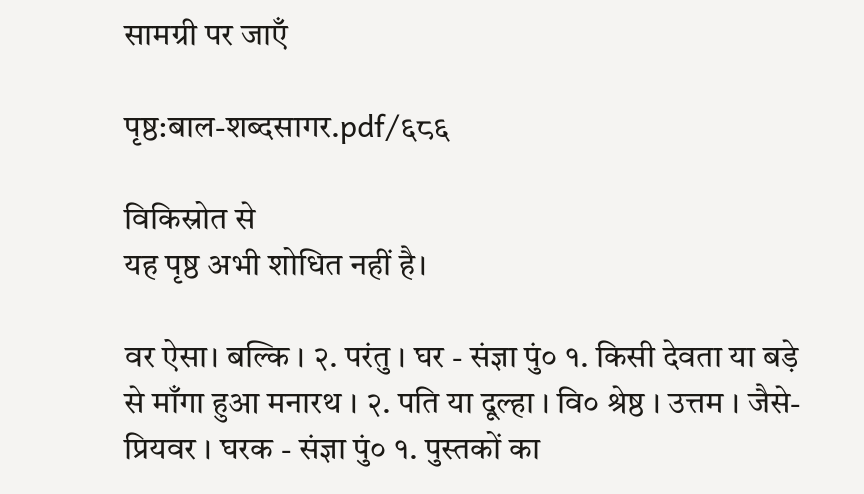सामग्री पर जाएँ

पृष्ठ:बाल-शब्दसागर.pdf/६८६

विकिस्रोत से
यह पृष्ठ अभी शोधित नहीं है।

वर ऐसा। बल्कि । २. परंतु । घर - संज्ञा पुं० १. किसी देवता या बड़े से माँगा हुआ मनारथ । २. पति या दूल्हा । वि० श्रेष्ठ । उत्तम । जैसे- प्रियवर । घरक - संज्ञा पुं० १. पुस्तकों का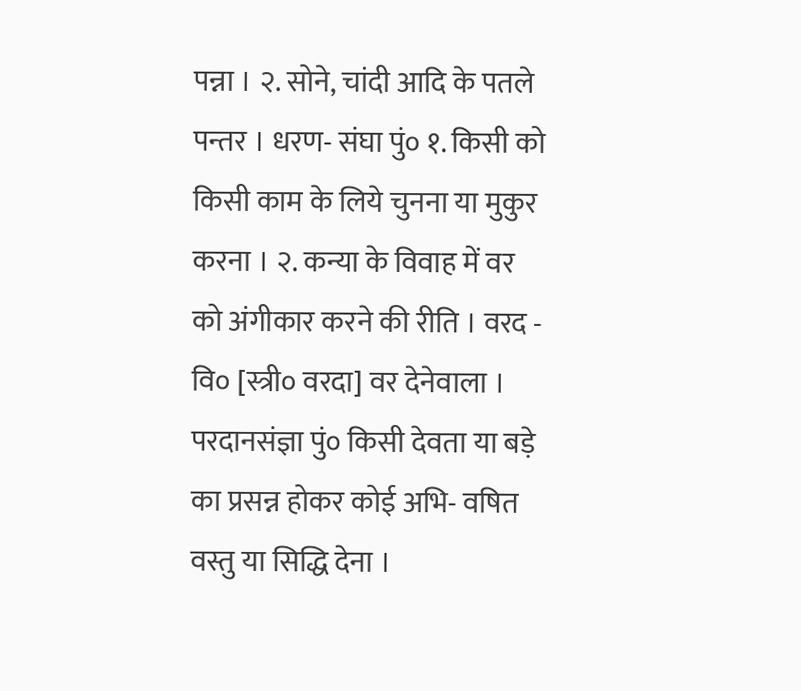पन्ना । २. सोने, चांदी आदि के पतले पन्तर । धरण- संघा पुं० १. किसी को किसी काम के लिये चुनना या मुकुर करना । २. कन्या के विवाह में वर को अंगीकार करने की रीति । वरद - वि० [स्त्री० वरदा] वर देनेवाला । परदानसंज्ञा पुं० किसी देवता या बड़े का प्रसन्न होकर कोई अभि- वषित वस्तु या सिद्धि देना ।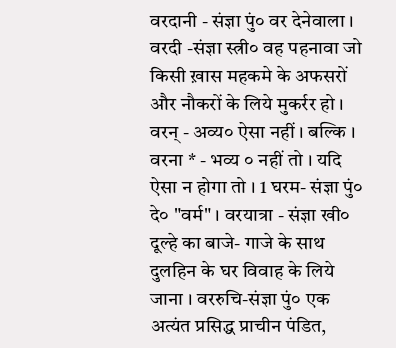वरदानी - संज्ञा पुं० वर देनेवाला । वरदी -संज्ञा स्त्री० वह पहनावा जो किसी ख़ास महकमे के अफसरों और नौकरों के लिये मुकर्रर हो । वरन् - अव्य० ऐसा नहीं । बल्कि । वरना * - भव्य ० नहीं तो । यदि ऐसा न होगा तो । 1 घरम- संज्ञा पुं० दे० "वर्म" । वरयात्रा - संज्ञा खी० दूल्हे का बाजे- गाजे के साथ दुलहिन के घर विवाह के लिये जाना । वररुचि-संज्ञा पुं० एक अत्यंत प्रसिद्ध प्राचीन पंडित,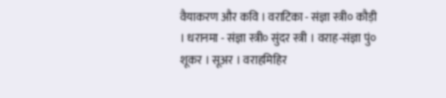वैयाकरण और कवि । वराटिका - संज्ञा स्त्री० कौड़ी । धरानमा - संज्ञा स्त्री० सुंदर स्त्री । वराह-संज्ञा पुं० शूकर । सूअर । वराहमिहिर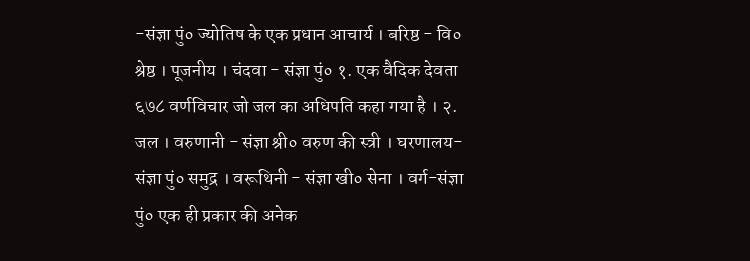-संज्ञा पुं० ज्योतिष के एक प्रधान आचार्य । बरिष्ठ - वि० श्रेष्ठ । पूजनीय । चंदवा - संज्ञा पुं० १. एक वैदिक देवता ६७८ वर्णविचार जो जल का अधिपति कहा गया है । २. जल । वरुणानी - संज्ञा श्री० वरुण की स्त्री । घरणालय- संज्ञा पुं० समुद्र । वरूथिनी - संज्ञा खी० सेना । वर्ग-संज्ञा पुं० एक ही प्रकार की अनेक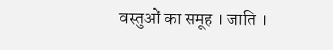वस्तुओं का समूह । जाति ।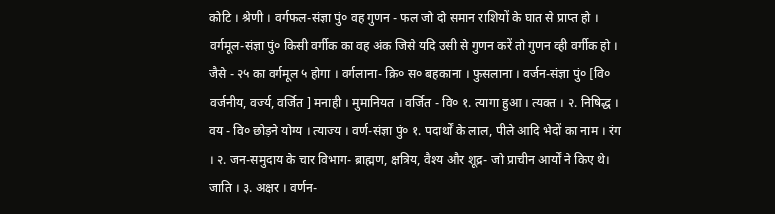कोटि । श्रेणी । वर्गफल-संज्ञा पुं० वह गुणन - फल जो दो समान राशियों के घात से प्राप्त हो । वर्गमूल-संज्ञा पुं० किसी वर्गीक का वह अंक जिसे यदि उसी से गुणन करें तो गुणन व्ही वर्गीक हो । जैसे - २५ का वर्गमूल ५ होगा । वर्गलाना- क्रि० स० बहकाना । फुसलाना । वर्जन-संज्ञा पुं० [वि० वर्जनीय, वर्ज्य, वर्जित ] मनाही । मुमानियत । वर्जित - वि० १. त्यागा हुआ । त्यक्त । २. निषिद्ध । वय - वि० छोड़ने योग्य । त्याज्य । वर्ण-संज्ञा पुं० १. पदार्थों के लाल, पीले आदि भेदों का नाम । रंग । २. जन-समुदाय के चार विभाग- ब्राह्मण, क्षत्रिय, वैश्य और शूद्र- जो प्राचीन आर्यों ने किए थे। जाति । ३. अक्षर । वर्णन-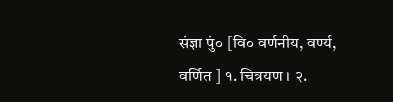संज्ञा पुं० [वि० वर्णनीय, वर्ण्य, वर्णित ] १. चित्रयण । २.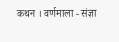कथन । वर्णमाला - संज्ञा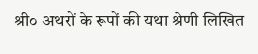श्री० अथरों के रूपों की यथा श्रेणी लिखित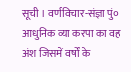सूची । वर्णविचार-संज्ञा पुं० आधुनिक व्या करपा का वह अंश जिसमें वर्षों के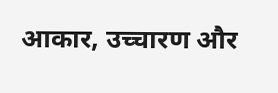आकार, उच्चारण और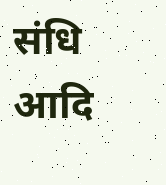संधि आदि